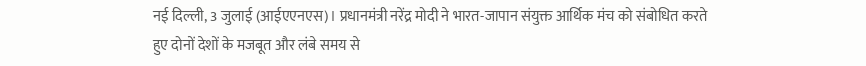नई दिल्ली, 3 जुलाई (आईएएनएस)। प्रधानमंत्री नरेंद्र मोदी ने भारत-जापान संयुक्त आर्थिक मंच को संबोधित करते हुए दोनों देशों के मजबूत और लंबे समय से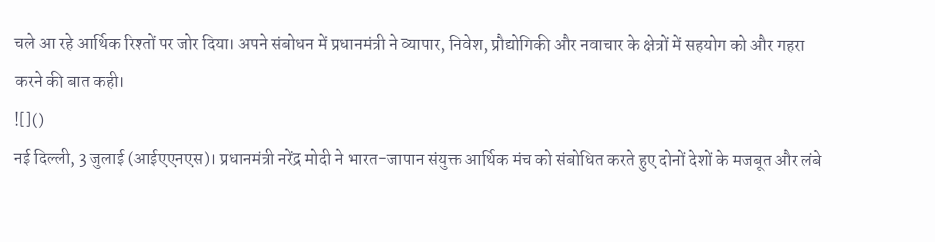चले आ रहे आर्थिक रिश्तों पर जोर दिया। अपने संबोधन में प्रधानमंत्री ने व्यापार, निवेश, प्रौद्योगिकी और नवाचार के क्षेत्रों में सहयोग को और गहरा करने की बात कही।
![]()
नई दिल्ली, 3 जुलाई (आईएएनएस)। प्रधानमंत्री नरेंद्र मोदी ने भारत-जापान संयुक्त आर्थिक मंच को संबोधित करते हुए दोनों देशों के मजबूत और लंबे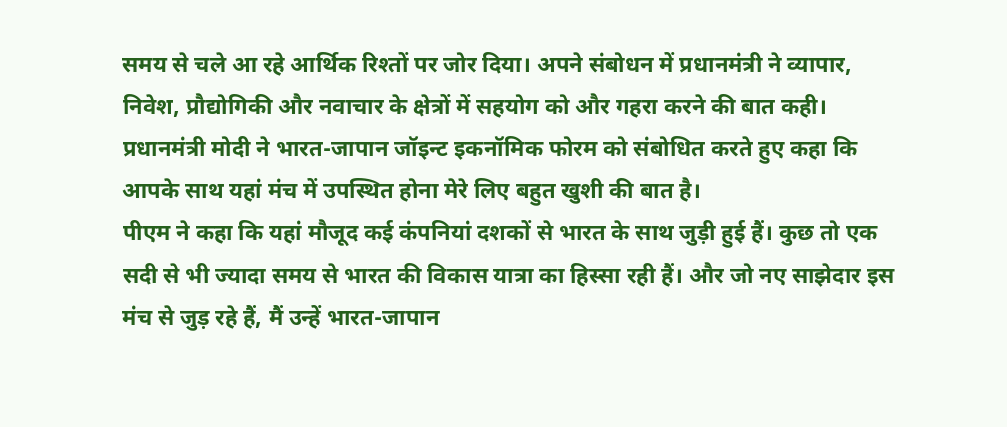समय से चले आ रहे आर्थिक रिश्तों पर जोर दिया। अपने संबोधन में प्रधानमंत्री ने व्यापार, निवेश, प्रौद्योगिकी और नवाचार के क्षेत्रों में सहयोग को और गहरा करने की बात कही।
प्रधानमंत्री मोदी ने भारत-जापान जॉइन्ट इकनॉमिक फोरम को संबोधित करते हुए कहा कि आपके साथ यहां मंच में उपस्थित होना मेरे लिए बहुत खुशी की बात है।
पीएम ने कहा कि यहां मौजूद कई कंपनियां दशकों से भारत के साथ जुड़ी हुई हैं। कुछ तो एक सदी से भी ज्यादा समय से भारत की विकास यात्रा का हिस्सा रही हैं। और जो नए साझेदार इस मंच से जुड़ रहे हैं, मैं उन्हें भारत-जापान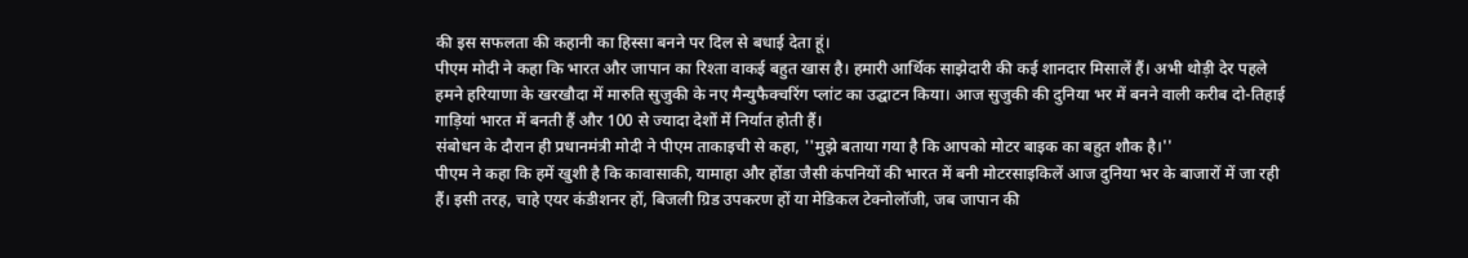की इस सफलता की कहानी का हिस्सा बनने पर दिल से बधाई देता हूं।
पीएम मोदी ने कहा कि भारत और जापान का रिश्ता वाकई बहुत खास है। हमारी आर्थिक साझेदारी की कई शानदार मिसालें हैं। अभी थोड़ी देर पहले हमने हरियाणा के खरखौदा में मारुति सुजुकी के नए मैन्युफैक्चरिंग प्लांट का उद्घाटन किया। आज सुजुकी की दुनिया भर में बनने वाली करीब दो-तिहाई गाड़ियां भारत में बनती हैं और 100 से ज्यादा देशों में निर्यात होती हैं।
संबोधन के दौरान ही प्रधानमंत्री मोदी ने पीएम ताकाइची से कहा, ''मुझे बताया गया है कि आपको मोटर बाइक का बहुत शौक है।''
पीएम ने कहा कि हमें खुशी है कि कावासाकी, यामाहा और होंडा जैसी कंपनियों की भारत में बनी मोटरसाइकिलें आज दुनिया भर के बाजारों में जा रही हैं। इसी तरह, चाहे एयर कंडीशनर हों, बिजली ग्रिड उपकरण हों या मेडिकल टेक्नोलॉजी, जब जापान की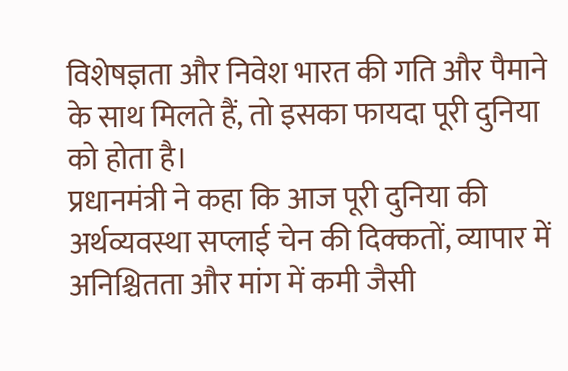विशेषज्ञता और निवेश भारत की गति और पैमाने के साथ मिलते हैं, तो इसका फायदा पूरी दुनिया को होता है।
प्रधानमंत्री ने कहा कि आज पूरी दुनिया की अर्थव्यवस्था सप्लाई चेन की दिक्कतों, व्यापार में अनिश्चितता और मांग में कमी जैसी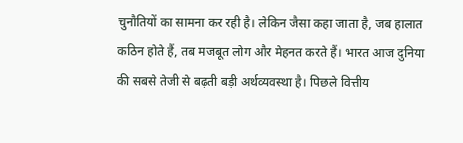चुनौतियों का सामना कर रही है। लेकिन जैसा कहा जाता है, जब हालात कठिन होते हैं, तब मजबूत लोग और मेहनत करते हैं। भारत आज दुनिया की सबसे तेजी से बढ़ती बड़ी अर्थव्यवस्था है। पिछले वित्तीय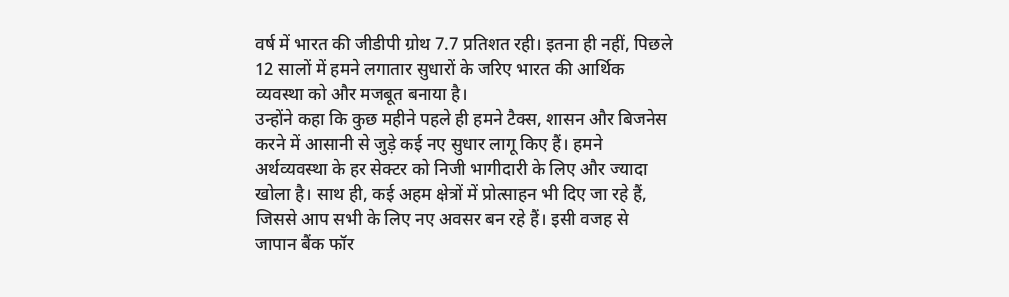वर्ष में भारत की जीडीपी ग्रोथ 7.7 प्रतिशत रही। इतना ही नहीं, पिछले 12 सालों में हमने लगातार सुधारों के जरिए भारत की आर्थिक व्यवस्था को और मजबूत बनाया है।
उन्होंने कहा कि कुछ महीने पहले ही हमने टैक्स, शासन और बिजनेस करने में आसानी से जुड़े कई नए सुधार लागू किए हैं। हमने अर्थव्यवस्था के हर सेक्टर को निजी भागीदारी के लिए और ज्यादा खोला है। साथ ही, कई अहम क्षेत्रों में प्रोत्साहन भी दिए जा रहे हैं, जिससे आप सभी के लिए नए अवसर बन रहे हैं। इसी वजह से जापान बैंक फॉर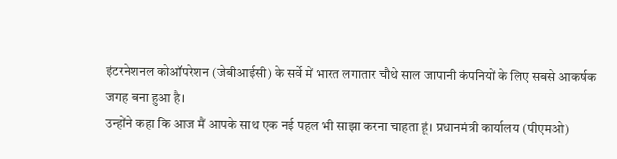इंटरनेशनल कोऑपरेशन (जेबीआईसी) के सर्वे में भारत लगातार चौथे साल जापानी कंपनियों के लिए सबसे आकर्षक जगह बना हुआ है।
उन्होंने कहा कि आज मैं आपके साथ एक नई पहल भी साझा करना चाहता हूं। प्रधानमंत्री कार्यालय (पीएमओ)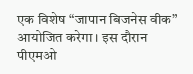एक विशेष “जापान बिजनेस वीक” आयोजित करेगा। इस दौरान पीएमओ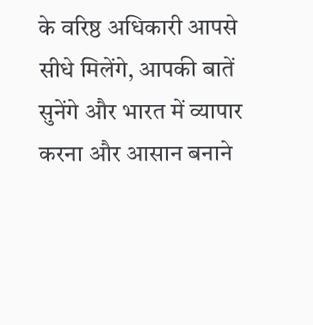के वरिष्ठ अधिकारी आपसे सीधे मिलेंगे, आपकी बातें सुनेंगे और भारत में व्यापार करना और आसान बनाने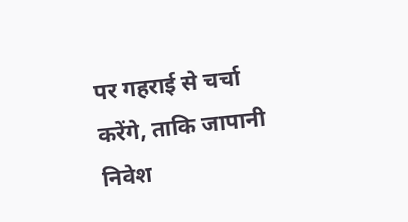पर गहराई से चर्चा करेंगे, ताकि जापानी निवेश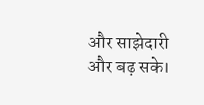और साझेदारी और बढ़ सके।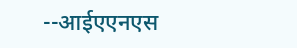--आईएएनएस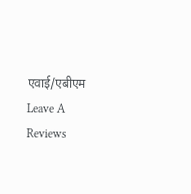एवाई/एबीएम
Leave A Reviews